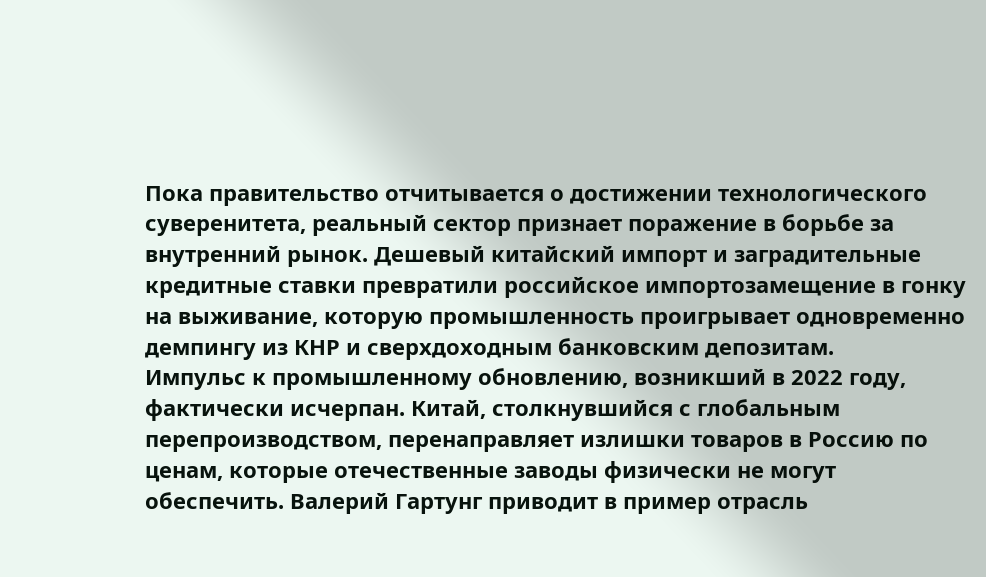Пока правительство отчитывается о достижении технологического суверенитета, реальный сектор признает поражение в борьбе за внутренний рынок. Дешевый китайский импорт и заградительные кредитные ставки превратили российское импортозамещение в гонку на выживание, которую промышленность проигрывает одновременно демпингу из КНР и сверхдоходным банковским депозитам.
Импульс к промышленному обновлению, возникший в 2022 году, фактически исчерпан. Китай, столкнувшийся с глобальным перепроизводством, перенаправляет излишки товаров в Россию по ценам, которые отечественные заводы физически не могут обеспечить. Валерий Гартунг приводит в пример отрасль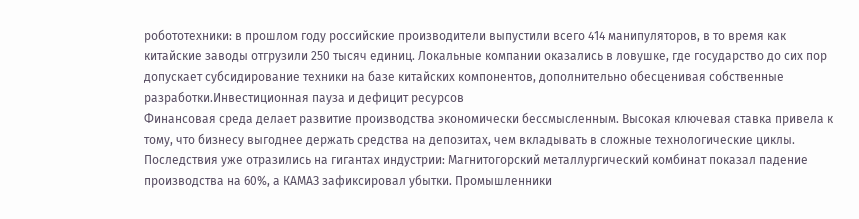робототехники: в прошлом году российские производители выпустили всего 414 манипуляторов, в то время как китайские заводы отгрузили 250 тысяч единиц. Локальные компании оказались в ловушке, где государство до сих пор допускает субсидирование техники на базе китайских компонентов, дополнительно обесценивая собственные разработки.Инвестиционная пауза и дефицит ресурсов
Финансовая среда делает развитие производства экономически бессмысленным. Высокая ключевая ставка привела к тому, что бизнесу выгоднее держать средства на депозитах, чем вкладывать в сложные технологические циклы. Последствия уже отразились на гигантах индустрии: Магнитогорский металлургический комбинат показал падение производства на 60%, а КАМАЗ зафиксировал убытки. Промышленники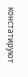констатируют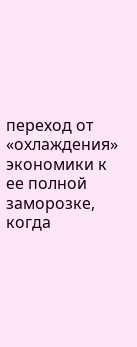переход от «охлаждения» экономики к ее полной заморозке, когда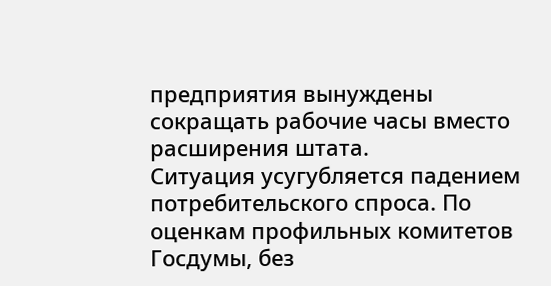предприятия вынуждены сокращать рабочие часы вместо расширения штата.
Ситуация усугубляется падением потребительского спроса. По оценкам профильных комитетов Госдумы, без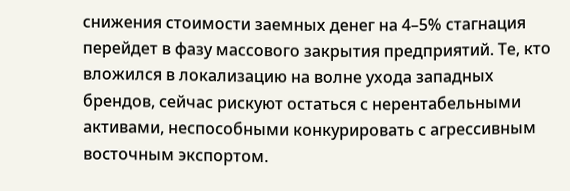снижения стоимости заемных денег на 4–5% стагнация перейдет в фазу массового закрытия предприятий. Те, кто вложился в локализацию на волне ухода западных брендов, сейчас рискуют остаться с нерентабельными активами, неспособными конкурировать с агрессивным восточным экспортом.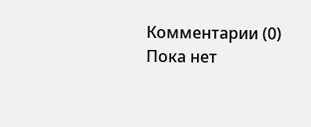Комментарии (0)
Пока нет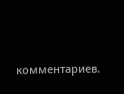комментариев.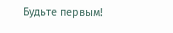Будьте первым!